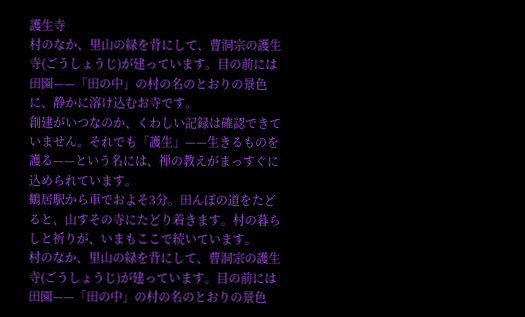護生寺
村のなか、里山の緑を背にして、曹洞宗の護生寺(ごうしょうじ)が建っています。目の前には田園——「田の中」の村の名のとおりの景色に、静かに溶け込むお寺です。
創建がいつなのか、くわしい記録は確認できていません。それでも「護生」——生きるものを護る——という名には、禅の教えがまっすぐに込められています。
鶴居駅から車でおよそ3分。田んぼの道をたどると、山すその寺にたどり着きます。村の暮らしと祈りが、いまもここで続いています。
村のなか、里山の緑を背にして、曹洞宗の護生寺(ごうしょうじ)が建っています。目の前には田園——「田の中」の村の名のとおりの景色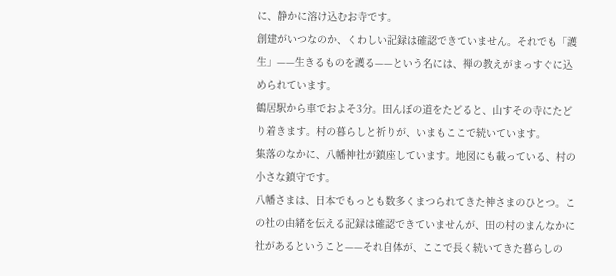に、静かに溶け込むお寺です。
創建がいつなのか、くわしい記録は確認できていません。それでも「護生」——生きるものを護る——という名には、禅の教えがまっすぐに込められています。
鶴居駅から車でおよそ3分。田んぼの道をたどると、山すその寺にたどり着きます。村の暮らしと祈りが、いまもここで続いています。
集落のなかに、八幡神社が鎮座しています。地図にも載っている、村の小さな鎮守です。
八幡さまは、日本でもっとも数多くまつられてきた神さまのひとつ。この社の由緒を伝える記録は確認できていませんが、田の村のまんなかに社があるということ——それ自体が、ここで長く続いてきた暮らしの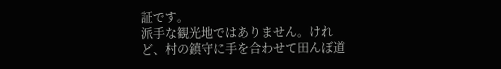証です。
派手な観光地ではありません。けれど、村の鎮守に手を合わせて田んぼ道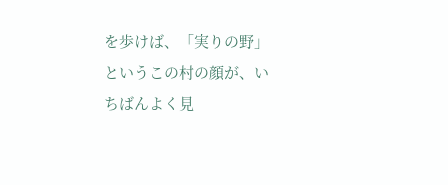を歩けば、「実りの野」というこの村の顔が、いちばんよく見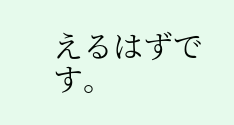えるはずです。